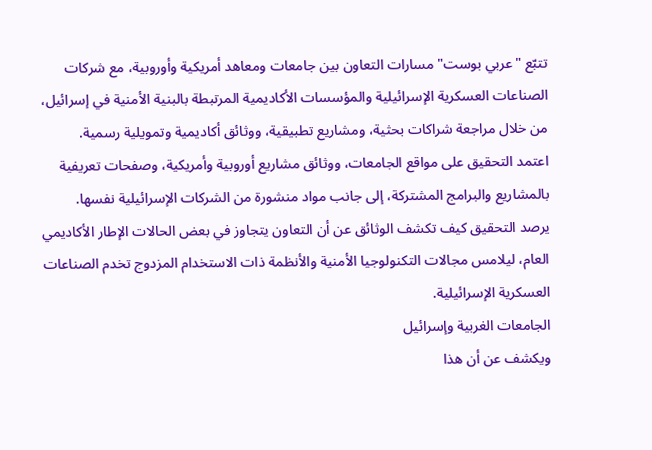تتبّع "عربي بوست" مسارات التعاون بين جامعات ومعاهد أمريكية وأوروبية، مع شركات الصناعات العسكرية الإسرائيلية والمؤسسات الأكاديمية المرتبطة بالبنية الأمنية في إسرائيل، من خلال مراجعة شراكات بحثية، ومشاريع تطبيقية، ووثائق أكاديمية وتمويلية رسمية.
اعتمد التحقيق على مواقع الجامعات، ووثائق مشاريع أوروبية وأمريكية، وصفحات تعريفية بالمشاريع والبرامج المشتركة، إلى جانب مواد منشورة من الشركات الإسرائيلية نفسها.
يرصد التحقيق كيف تكشف الوثائق عن أن التعاون يتجاوز في بعض الحالات الإطار الأكاديمي العام، ليلامس مجالات التكنولوجيا الأمنية والأنظمة ذات الاستخدام المزدوج تخدم الصناعات العسكرية الإسرائيلية.
الجامعات الغربية وإسرائيل
ويكشف عن أن هذا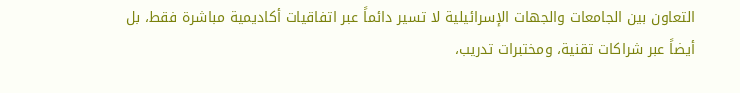التعاون بين الجامعات والجهات الإسرائيلية لا تسير دائماً عبر اتفاقيات أكاديمية مباشرة فقط، بل أيضاً عبر شراكات تقنية، ومختبرات تدريب،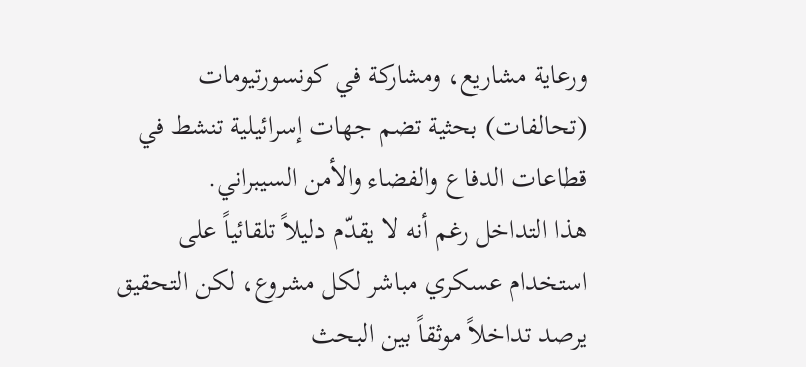ورعاية مشاريع، ومشاركة في كونسورتيومات (تحالفات) بحثية تضم جهات إسرائيلية تنشط في قطاعات الدفاع والفضاء والأمن السيبراني.
هذا التداخل رغم أنه لا يقدّم دليلاً تلقائياً على استخدام عسكري مباشر لكل مشروع، لكن التحقيق يرصد تداخلاً موثقاً بين البحث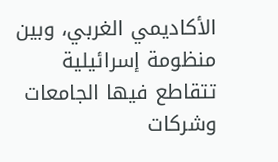الأكاديمي الغربي، وبين منظومة إسرائيلية تتقاطع فيها الجامعات وشركات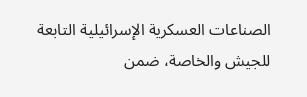الصناعات العسكرية الإسرائيلية التابعة للجيش والخاصة، ضمن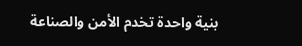بنية واحدة تخدم الأمن والصناعة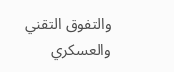والتفوق التقني والعسكري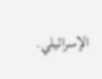الإسرائيلي.